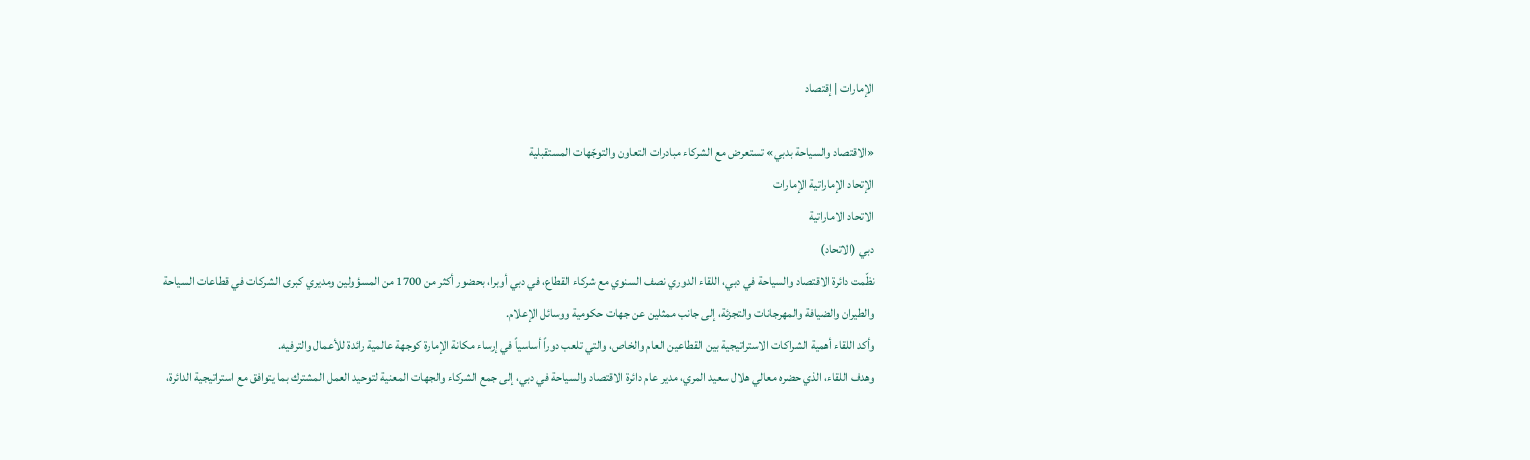الإمارات | إقتصاد

«الاقتصاد والسياحة بدبي» تستعرض مع الشركاء مبادرات التعاون والتوجّهات المستقبلية
الإتحاد الإماراتية الإمارات
الاتحاد الاماراتية
دبي (الاتحاد)
نظّمت دائرة الاقتصاد والسياحة في دبي، اللقاء الدوري نصف السنوي مع شركاء القطاع، في دبي أوبرا، بحضور أكثر من 1700 من المسؤولين ومديري كبرى الشركات في قطاعات السياحة
والطيران والضيافة والمهرجانات والتجزئة، إلى جانب ممثلين عن جهات حكومية ووسائل الإعلام.
وأكد اللقاء أهمية الشراكات الاستراتيجية بين القطاعين العام والخاص، والتي تلعب دوراً أساسياً في إرساء مكانة الإمارة كوجهة عالمية رائدة للأعمال والترفيه.
وهدف اللقاء، الذي حضره معالي هلال سعيد المري، مدير عام دائرة الاقتصاد والسياحة في دبي، إلى جمع الشركاء والجهات المعنية لتوحيد العمل المشترك بما يتوافق مع استراتيجية الدائرة،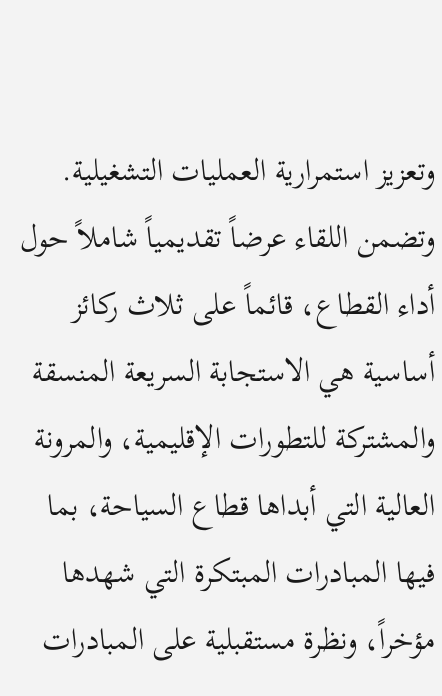وتعزيز استمرارية العمليات التشغيلية.
وتضمن اللقاء عرضاً تقديمياً شاملاً حول أداء القطاع، قائماً على ثلاث ركائز أساسية هي الاستجابة السريعة المنسقة والمشتركة للتطورات الإقليمية، والمرونة العالية التي أبداها قطاع السياحة، بما فيها المبادرات المبتكرة التي شهدها مؤخراً، ونظرة مستقبلية على المبادرات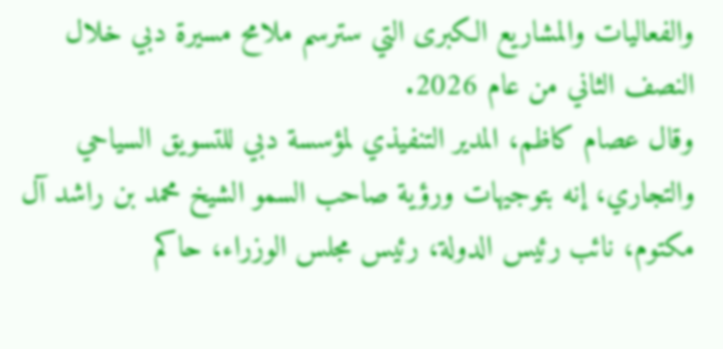والفعاليات والمشاريع الكبرى التي سترسم ملامح مسيرة دبي خلال النصف الثاني من عام 2026.
وقال عصام كاظم، المدير التنفيذي لمؤسسة دبي للتسويق السياحي والتجاري، إنه بتوجيهات ورؤية صاحب السمو الشيخ محمد بن راشد آل مكتوم، نائب رئيس الدولة، رئيس مجلس الوزراء، حاكم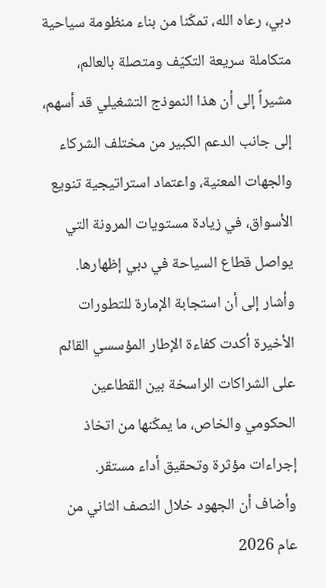دبي، رعاه الله، تمكّنا من بناء منظومة سياحية متكاملة سريعة التكيّف ومتصلة بالعالم، مشيراً إلى أن هذا النموذج التشغيلي قد أسهم، إلى جانب الدعم الكبير من مختلف الشركاء والجهات المعنية، واعتماد استراتيجية تنويع الأسواق، في زيادة مستويات المرونة التي يواصل قطاع السياحة في دبي إظهارها.
وأشار إلى أن استجابة الإمارة للتطورات الأخيرة أكدت كفاءة الإطار المؤسسي القائم على الشراكات الراسخة بين القطاعين الحكومي والخاص، ما يمكّنها من اتخاذ إجراءات مؤثرة وتحقيق أداء مستقر.
وأضاف أن الجهود خلال النصف الثاني من عام 2026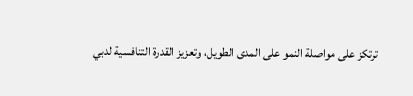ترتكز على مواصلة النمو على المدى الطويل، وتعزيز القدرة التنافسية لدبي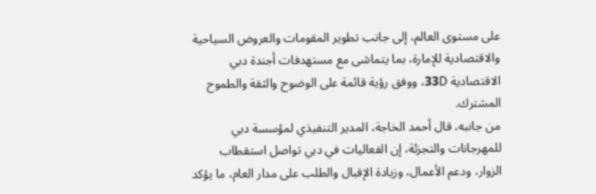على مستوى العالم، إلى جانب تطوير المقومات والعروض السياحية والاقتصادية للإمارة، بما يتماشى مع مستهدفات أجندة دبي الاقتصادية 33D، ووفق رؤية قائمة على الوضوح والثقة والطموح المشترك.
من جانبه، قال أحمد الخاجة، المدير التنفيذي لمؤسسة دبي للمهرجانات والتجزئة، إن الفعاليات في دبي تواصل استقطاب الزوار، ودعم الأعمال، وزيادة الإقبال والطلب على مدار العام، ما يؤكد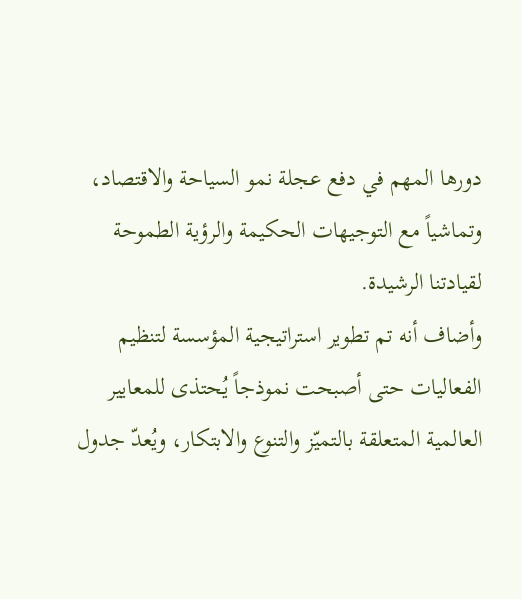دورها المهم في دفع عجلة نمو السياحة والاقتصاد، وتماشياً مع التوجيهات الحكيمة والرؤية الطموحة لقيادتنا الرشيدة.
وأضاف أنه تم تطوير استراتيجية المؤسسة لتنظيم الفعاليات حتى أصبحت نموذجاً يُحتذى للمعايير العالمية المتعلقة بالتميّز والتنوع والابتكار، ويُعدّ جدول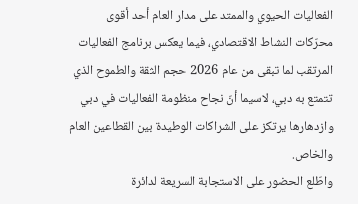الفعاليات الحيوي والممتد على مدار العام أحد أقوى محرّكات النشاط الاقتصادي، فيما يعكس برنامج الفعاليات المرتقب لما تبقى من عام 2026 حجم الثقة والطموح الذي تتمتع به دبي، لاسيما أنّ نجاح منظومة الفعاليات في دبي وازدهارها يرتكز على الشراكات الوطيدة بين القطاعين العام والخاص.
واطّلع الحضور على الاستجابة السريعة لدائرة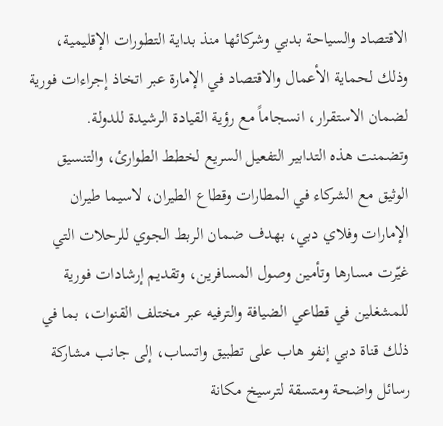الاقتصاد والسياحة بدبي وشركائها منذ بداية التطورات الإقليمية، وذلك لحماية الأعمال والاقتصاد في الإمارة عبر اتخاذ إجراءات فورية لضمان الاستقرار، انسجاماً مع رؤية القيادة الرشيدة للدولة.
وتضمنت هذه التدابير التفعيل السريع لخطط الطوارئ، والتنسيق الوثيق مع الشركاء في المطارات وقطاع الطيران، لاسيما طيران الإمارات وفلاي دبي، بهدف ضمان الربط الجوي للرحلات التي غيّرت مسارها وتأمين وصول المسافرين، وتقديم إرشادات فورية للمشغلين في قطاعي الضيافة والترفيه عبر مختلف القنوات، بما في ذلك قناة دبي إنفو هاب على تطبيق واتساب، إلى جانب مشاركة رسائل واضحة ومتسقة لترسيخ مكانة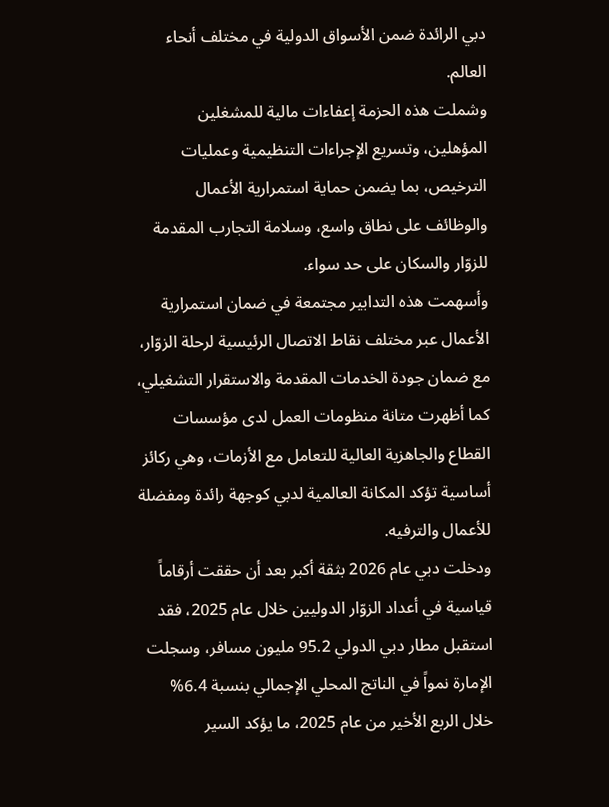دبي الرائدة ضمن الأسواق الدولية في مختلف أنحاء العالم.
وشملت هذه الحزمة إعفاءات مالية للمشغلين المؤهلين، وتسريع الإجراءات التنظيمية وعمليات الترخيص، بما يضمن حماية استمرارية الأعمال والوظائف على نطاق واسع، وسلامة التجارب المقدمة للزوّار والسكان على حد سواء.
وأسهمت هذه التدابير مجتمعة في ضمان استمرارية الأعمال عبر مختلف نقاط الاتصال الرئيسية لرحلة الزوّار، مع ضمان جودة الخدمات المقدمة والاستقرار التشغيلي، كما أظهرت متانة منظومات العمل لدى مؤسسات القطاع والجاهزية العالية للتعامل مع الأزمات، وهي ركائز أساسية تؤكد المكانة العالمية لدبي كوجهة رائدة ومفضلة للأعمال والترفيه.
ودخلت دبي عام 2026 بثقة أكبر بعد أن حققت أرقاماً قياسية في أعداد الزوّار الدوليين خلال عام 2025، فقد استقبل مطار دبي الدولي 95.2 مليون مسافر، وسجلت الإمارة نمواً في الناتج المحلي الإجمالي بنسبة 6.4% خلال الربع الأخير من عام 2025، ما يؤكد السير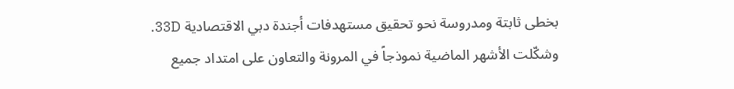بخطى ثابتة ومدروسة نحو تحقيق مستهدفات أجندة دبي الاقتصادية 33D.
وشكّلت الأشهر الماضية نموذجاً في المرونة والتعاون على امتداد جميع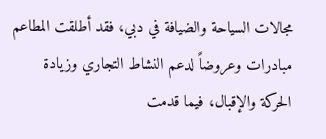مجالات السياحة والضيافة في دبي، فقد أطلقت المطاعم مبادرات وعروضاً لدعم النشاط التجاري وزيادة الحركة والإقبال، فيما قدمت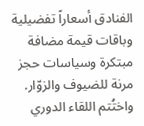الفنادق أسعاراً تفضيلية وباقات قيمة مضافة مبتكرة وسياسات حجز مرنة للضيوف والزوّار.
واختُتم اللقاء الدوري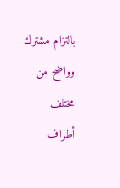بالتزام مشترك وواضح من مختلف أطراف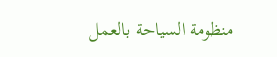منظومة السياحة بالعمل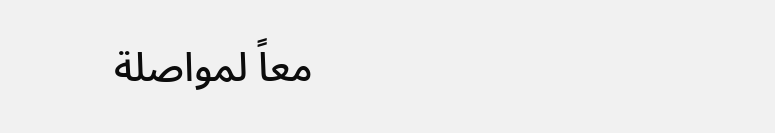معاً لمواصلة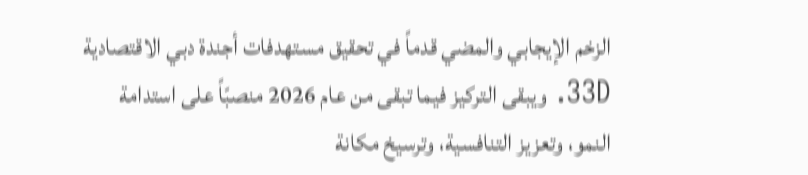الزخم الإيجابي والمضي قدماً في تحقيق مستهدفات أجندة دبي الاقتصادية 33D. ويبقى التركيز فيما تبقى من عام 2026 منصبّاً على استدامة النمو، وتعزيز التنافسية، وترسيخ مكانة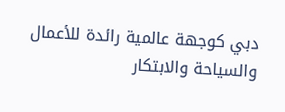دبي كوجهة عالمية رائدة للأعمال والسياحة والابتكار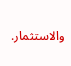والاستثمار.